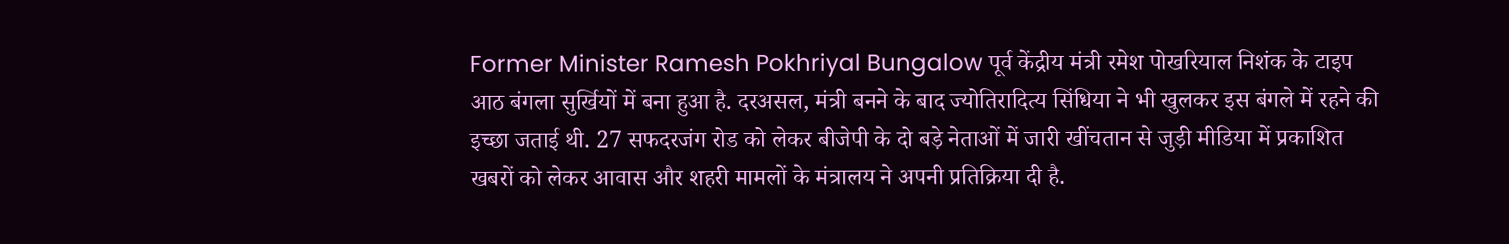Former Minister Ramesh Pokhriyal Bungalow पूर्व केंद्रीय मंत्री रमेश पोखरियाल निशंक के टाइप आठ बंगला सुर्खियों में बना हुआ है. दरअसल, मंत्री बनने के बाद ज्योतिरादित्य सिंधिया ने भी खुलकर इस बंगले में रहने की इच्छा जताई थी. 27 सफदरजंग रोड को लेकर बीजेपी के दो बड़े नेताओं में जारी खींचतान से जुड़ी मीडिया में प्रकाशित खबरों को लेकर आवास और शहरी मामलों के मंत्रालय ने अपनी प्रतिक्रिया दी है.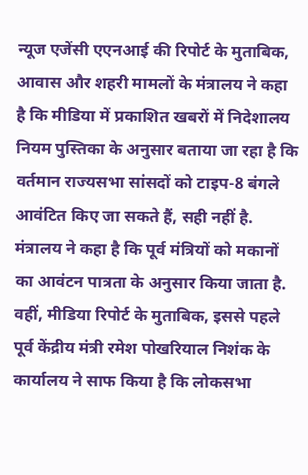न्यूज एजेंसी एएनआई की रिपोर्ट के मुताबिक, आवास और शहरी मामलों के मंत्रालय ने कहा है कि मीडिया में प्रकाशित खबरों में निदेशालय नियम पुस्तिका के अनुसार बताया जा रहा है कि वर्तमान राज्यसभा सांसदों को टाइप-8 बंगले आवंटित किए जा सकते हैं, सही नहीं है. मंत्रालय ने कहा है कि पूर्व मंत्रियों को मकानों का आवंटन पात्रता के अनुसार किया जाता है.
वहीं, मीडिया रिपोर्ट के मुताबिक, इससे पहले पूर्व केंद्रीय मंत्री रमेश पोखरियाल निशंक के कार्यालय ने साफ किया है कि लोकसभा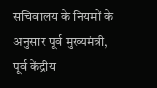सचिवालय के नियमों के अनुसार पूर्व मुख्यमंत्री, पूर्व केंद्रीय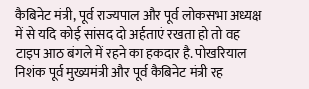कैबिनेट मंत्री, पूर्व राज्यपाल और पूर्व लोकसभा अध्यक्ष में से यदि कोई सांसद दो अर्हताएं रखता हो तो वह टाइप आठ बंगले में रहने का हकदार है. पोखरियाल निशंक पूर्व मुख्यमंत्री और पूर्व कैबिनेट मंत्री रह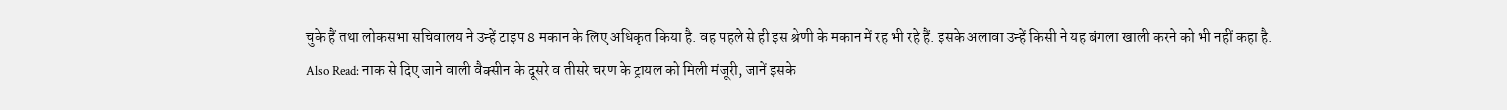चुके हैं तथा लोकसभा सचिवालय ने उन्हें टाइप 8 मकान के लिए अधिकृत किया है. वह पहले से ही इस श्रेणी के मकान में रह भी रहे हैं. इसके अलावा उन्हें किसी ने यह बंगला खाली करने को भी नहीं कहा है.
Also Read: नाक से दिए जाने वाली वैक्सीन के दूसरे व तीसरे चरण के ट्रायल को मिली मंजूरी, जानें इसके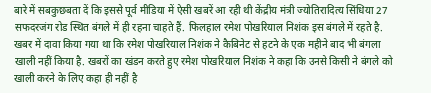बारे में सबकुछबता दें कि इससे पूर्व मीडिया में ऐसी खबरें आ रही थी केंद्रीय मंत्री ज्योतिरादित्य सिंधिया 27 सफदरजंग रोड स्थित बंगले में ही रहना चाहते हैं. फिलहाल रमेश पोखरियाल निशंक इस बंगले में रहते है. खबर में दावा किया गया था कि रमेश पोखरियाल निशंक ने कैबिनेट से हटने के एक महीने बाद भी बंगला खाली नहीं किया है. खबरों का खंडन करते हुए रमेश पोखरियाल निशंक ने कहा कि उनसे किसी ने बंगले को खाली करने के लिए कहा ही नहीं है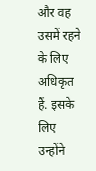और वह उसमें रहने के लिए अधिकृत हैं. इसके लिए उन्होंने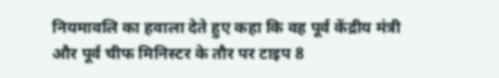नियमावलि का हवाला देते हुए कहा कि वह पूर्व केंद्रीय मंत्री और पूर्व चीफ मिनिस्टर के तौर पर टाइप 8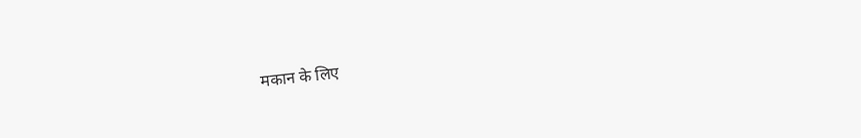मकान के लिए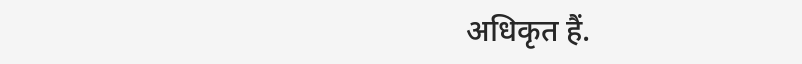अधिकृत हैं.